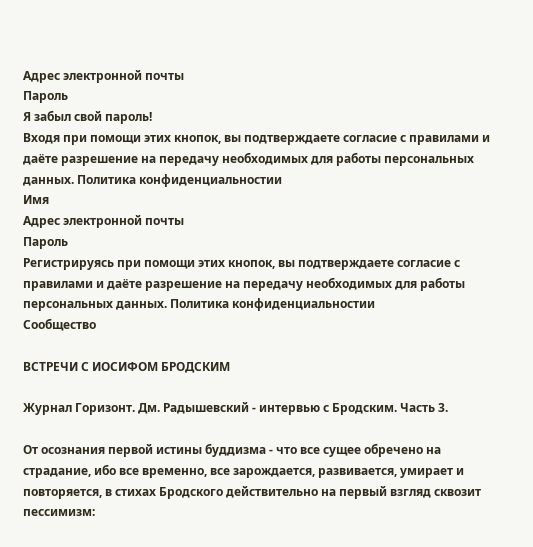Адрес электронной почты
Пароль
Я забыл свой пароль!
Входя при помощи этих кнопок, вы подтверждаете согласие с правилами и даёте разрешение на передачу необходимых для работы персональных данных. Политика конфиденциальностии
Имя
Адрес электронной почты
Пароль
Регистрируясь при помощи этих кнопок, вы подтверждаете согласие с правилами и даёте разрешение на передачу необходимых для работы персональных данных. Политика конфиденциальностии
Сообщество

ВСТРЕЧИ С ИОСИФОМ БРОДСКИМ

Журнал Горизонт. Дм. Радышевский - интервью с Бродским. Часть 3.

От осознания первой истины буддизма - что все сущее обречено на страдание, ибо все временно, все зарождается, развивается, умирает и повторяется, в стихах Бродского действительно на первый взгляд сквозит пессимизм: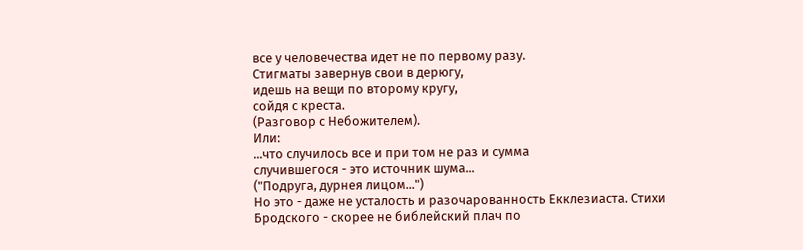все у человечества идет не по первому разу.
Стигматы завернув свои в дерюгу,
идешь на вещи по второму кругу,
сойдя с креста.
(Разговор с Небожителем).
Или:
...что случилось все и при том не раз и сумма
случившегося - это источник шума...
("Подруга, дурнея лицом...")
Но это - даже не усталость и разочарованность Екклезиаста. Стихи Бродского - скорее не библейский плач по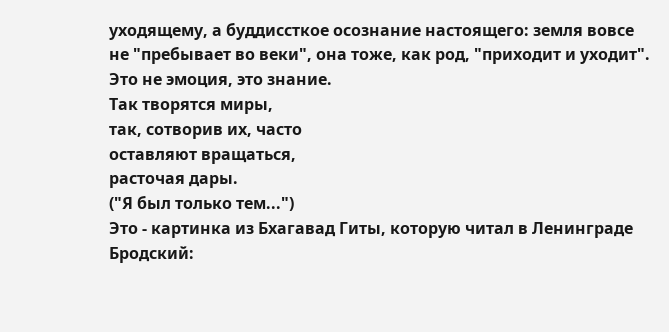уходящему, а буддиссткое осознание настоящего: земля вовсе не "пребывает во веки", она тоже, как род, "приходит и уходит". Это не эмоция, это знание.
Так творятся миры,
так, сотворив их, часто
оставляют вращаться,
расточая дары.
("Я был только тем...")
Это - картинка из Бхагавад Гиты, которую читал в Ленинграде Бродский: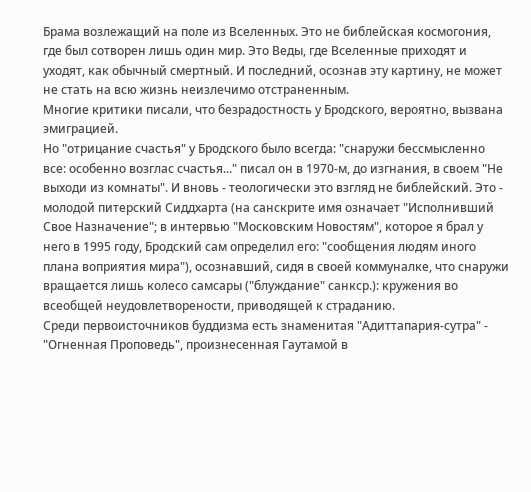Брама возлежащий на поле из Вселенных. Это не библейская космогония, где был сотворен лишь один мир. Это Веды, где Вселенные приходят и уходят, как обычный смертный. И последний, осознав эту картину, не может не стать на всю жизнь неизлечимо отстраненным.
Многие критики писали, что безрадостность у Бродского, вероятно, вызвана эмиграцией.
Но "отрицание счастья" у Бродского было всегда: "снаружи бессмысленно все: особенно возглас счастья..." писал он в 1970-м, до изгнания, в своем "Не выходи из комнаты". И вновь - теологически это взгляд не библейский. Это - молодой питерский Сиддхарта (на санскрите имя означает "Исполнивший Свое Назначение"; в интервью "Московским Новостям", которое я брал у него в 1995 году, Бродский сам определил его: "сообщения людям иного плана воприятия мира"), осознавший, сидя в своей коммуналке, что снаружи вращается лишь колесо самсары ("блуждание" санкср.): кружения во всеобщей неудовлетворености, приводящей к страданию.
Среди первоисточников буддизма есть знаменитая "Адиттапария-сутра" - "Огненная Проповедь", произнесенная Гаутамой в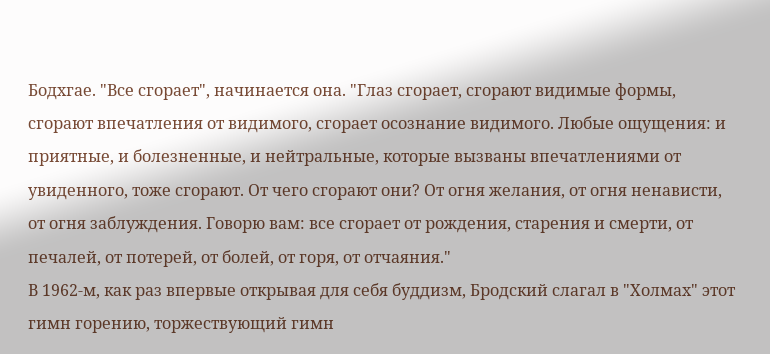Бодхгае. "Все сгорает", начинается она. "Глаз сгорает, сгорают видимые формы, сгорают впечатления от видимого, сгорает осознание видимого. Любые ощущения: и приятные, и болезненные, и нейтральные, которые вызваны впечатлениями от увиденного, тоже сгорают. От чего сгорают они? От огня желания, от огня ненависти, от огня заблуждения. Говорю вам: все сгорает от рождения, старения и смерти, от печалей, от потерей, от болей, от горя, от отчаяния."
В 1962-м, как раз впервые открывая для себя буддизм, Бродский слагал в "Холмах" этот гимн горению, торжествующий гимн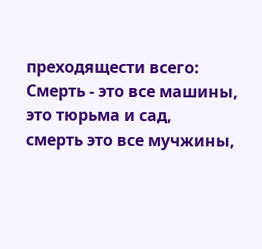преходящести всего:
Смерть - это все машины,
это тюрьма и сад,
смерть это все мучжины,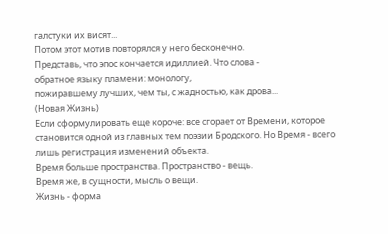галстуки их висят...
Потом этот мотив повторялся у него бесконечно.
Представь, что эпос кончается идиллией. Что слова -
обратное языку пламени: монологу,
пожиравшему лучших, чем ты, с жадностью, как дрова...
(Новая Жизнь)
Если сформулировать еще короче: все сгорает от Времени, которое становится одной из главных тем поэзии Бродского. Но Время - всего лишь регистрация изменений объекта.
Время больше пространства. Пространство - вещь.
Время же, в сущности, мысль о вещи.
Жизнь - форма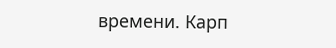времени. Карп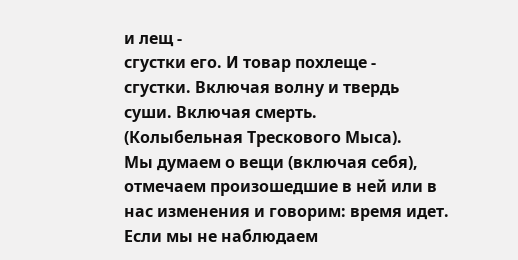и лещ -
сгустки его. И товар похлеще -
сгустки. Включая волну и твердь
суши. Включая смерть.
(Колыбельная Трескового Мыса).
Мы думаем о вещи (включая себя), отмечаем произошедшие в ней или в нас изменения и говорим: время идет. Если мы не наблюдаем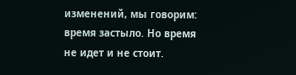изменений, мы говорим: время застыло. Но время не идет и не стоит.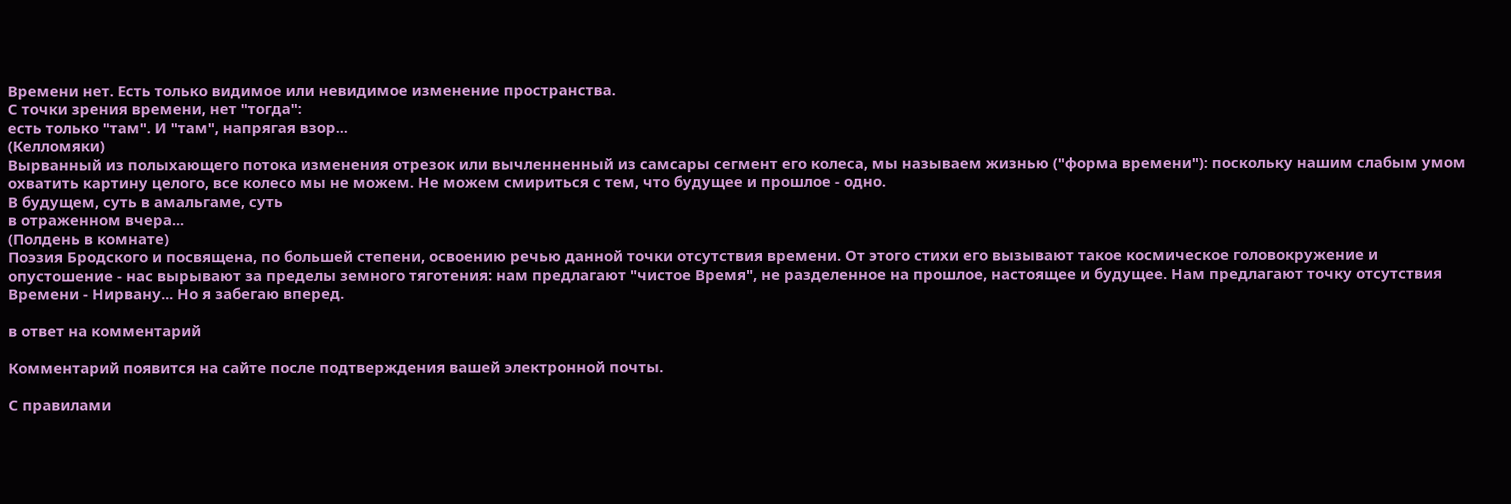Времени нет. Есть только видимое или невидимое изменение пространства.
С точки зрения времени, нет "тогда":
есть только "там". И "там", напрягая взор...
(Келломяки)
Вырванный из полыхающего потока изменения отрезок или вычленненный из самсары сегмент его колеса, мы называем жизнью ("форма времени"): поскольку нашим слабым умом охватить картину целого, все колесо мы не можем. Не можем смириться с тем, что будущее и прошлое - одно.
В будущем, суть в амальгаме, суть
в отраженном вчера...
(Полдень в комнате)
Поэзия Бродского и посвящена, по большей степени, освоению речью данной точки отсутствия времени. От этого стихи его вызывают такое космическое головокружение и опустошение - нас вырывают за пределы земного тяготения: нам предлагают "чистое Время", не разделенное на прошлое, настоящее и будущее. Нам предлагают точку отсутствия Времени - Нирвану... Но я забегаю вперед.

в ответ на комментарий

Комментарий появится на сайте после подтверждения вашей электронной почты.

С правилами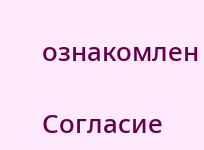ознакомлен

Согласие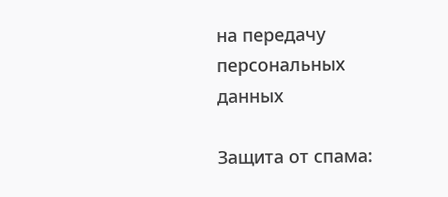на передачу  персональных данных

Защита от спама: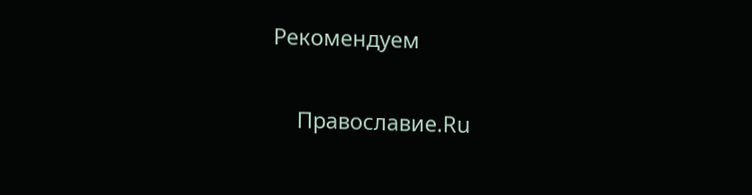Рекомендуем

    Православие.Ru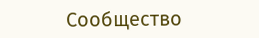Сообщество